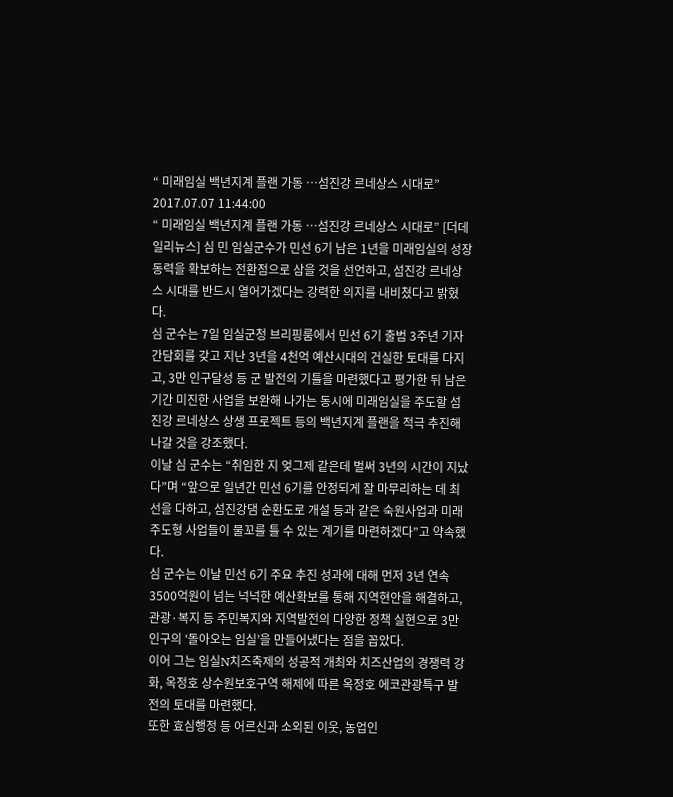“ 미래임실 백년지계 플랜 가동 …섬진강 르네상스 시대로”
2017.07.07 11:44:00
“ 미래임실 백년지계 플랜 가동 …섬진강 르네상스 시대로” [더데일리뉴스] 심 민 임실군수가 민선 6기 남은 1년을 미래임실의 성장동력을 확보하는 전환점으로 삼을 것을 선언하고, 섬진강 르네상스 시대를 반드시 열어가겠다는 강력한 의지를 내비쳤다고 밝혔다.
심 군수는 7일 임실군청 브리핑룸에서 민선 6기 출범 3주년 기자간담회를 갖고 지난 3년을 4천억 예산시대의 건실한 토대를 다지고, 3만 인구달성 등 군 발전의 기틀을 마련했다고 평가한 뒤 남은 기간 미진한 사업을 보완해 나가는 동시에 미래임실을 주도할 섬진강 르네상스 상생 프로젝트 등의 백년지계 플랜을 적극 추진해 나갈 것을 강조했다.
이날 심 군수는 “취임한 지 엊그제 같은데 벌써 3년의 시간이 지났다”며 “앞으로 일년간 민선 6기를 안정되게 잘 마무리하는 데 최선을 다하고, 섬진강댐 순환도로 개설 등과 같은 숙원사업과 미래주도형 사업들이 물꼬를 틀 수 있는 계기를 마련하겠다”고 약속했다.
심 군수는 이날 민선 6기 주요 추진 성과에 대해 먼저 3년 연속 3500억원이 넘는 넉넉한 예산확보를 통해 지역현안을 해결하고, 관광·복지 등 주민복지와 지역발전의 다양한 정책 실현으로 3만 인구의 ‘돌아오는 임실’을 만들어냈다는 점을 꼽았다.
이어 그는 임실N치즈축제의 성공적 개최와 치즈산업의 경쟁력 강화, 옥정호 상수원보호구역 해제에 따른 옥정호 에코관광특구 발전의 토대를 마련했다.
또한 효심행정 등 어르신과 소외된 이웃, 농업인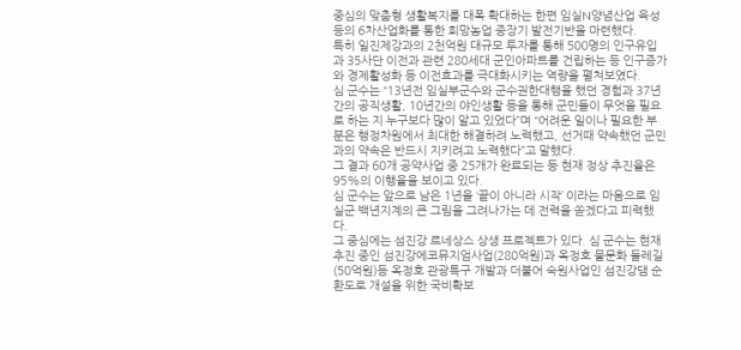중심의 맞춤형 생활복지를 대폭 확대하는 한편 임실N양념산업 육성 등의 6차산업화를 통한 희망농업 중장기 발전기반을 마련했다.
특히 일진제강과의 2천억원 대규모 투자를 통해 500명의 인구유입과 35사단 이전과 관련 280세대 군인아파트를 건립하는 등 인구증가와 경제활성화 등 이전효과를 극대화시키는 역량을 펼쳐보였다.
심 군수는 “13년전 임실부군수와 군수권한대행을 했던 경험과 37년간의 공직생활, 10년간의 야인생활 등을 통해 군민들이 무엇을 필요로 하는 지 누구보다 많이 알고 있었다”며 “어려운 일이나 필요한 부분은 행정차원에서 최대한 해결하려 노력했고, 선거때 약속했던 군민과의 약속은 반드시 지키려고 노력했다”고 말했다.
그 결과 60개 공약사업 중 25개가 완료되는 등 현재 정상 추진율은 95%의 이행율을 보이고 있다.
심 군수는 앞으로 남은 1년을 ‘끝이 아니라 시작’ 이라는 마음으로 임실군 백년지계의 큰 그림을 그려나가는 데 전력을 쏟겠다고 피력했다.
그 중심에는 섬진강 르네상스 상생 프로젝트가 있다. 심 군수는 현재 추진 중인 섬진강에코뮤지엄사업(280억원)과 옥정호 물문화 들레길(50억원)등 옥정호 관광특구 개발과 더불어 숙원사업인 섬진강댐 순환도로 개설을 위한 국비확보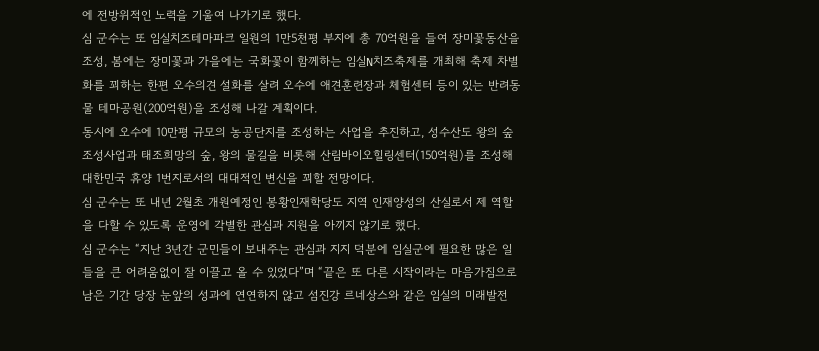에 전방위적인 노력을 기울여 나가기로 했다.
심 군수는 또 임실치즈테마파크 일원의 1만5천평 부지에 총 70억원을 들여 장미꽃동산을 조성, 봄에는 장미꽃과 가을에는 국화꽃이 함께하는 임실N치즈축제를 개최해 축제 차별화를 꾀하는 한편 오수의견 설화를 살려 오수에 애견훈련장과 체험센터 등이 있는 반려동물 테마공원(200억원)을 조성해 나갈 계획이다.
동시에 오수에 10만평 규모의 농공단지를 조성하는 사업을 추진하고, 성수산도 왕의 숲 조성사업과 태조희망의 숲, 왕의 물길을 비롯해 산림바이오힐링센터(150억원)를 조성해 대한민국 휴양 1번지로서의 대대적인 변신을 꾀할 전망이다.
심 군수는 또 내년 2월초 개원예정인 봉황인재학당도 지역 인재양성의 산실로서 제 역할을 다할 수 있도록 운영에 각별한 관심과 지원을 아끼지 않기로 했다.
심 군수는 “지난 3년간 군민들이 보내주는 관심과 지지 덕분에 임실군에 필요한 많은 일들을 큰 어려움없이 잘 이끌고 올 수 있었다”며 “끝은 또 다른 시작이라는 마음가짐으로 남은 기간 당장 눈앞의 성과에 연연하지 않고 섬진강 르네상스와 같은 임실의 미래발전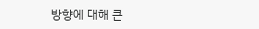방향에 대해 큰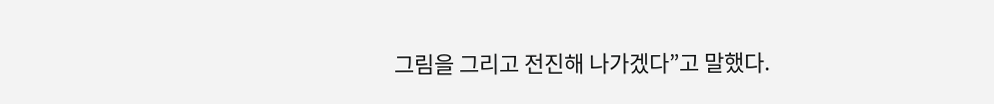그림을 그리고 전진해 나가겠다”고 말했다.